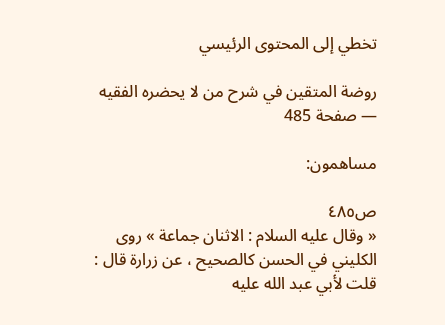تخطي إلى المحتوى الرئيسي

روضة المتقين في شرح من لا يحضره الفقيه — صفحة 485

مساهمون:

ص٤٨٥
« وقال عليه السلام : الاثنان جماعة » روى الكليني في الحسن كالصحيح ، عن زرارة قال : قلت لأبي عبد الله عليه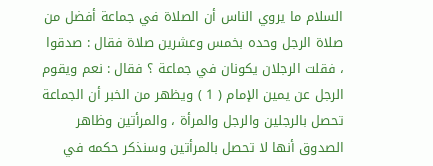السلام ما يروي الناس أن الصلاة في جماعة أفضل من صلاة الرجل وحده بخمس وعشرين صلاة فقال : صدقوا ، فقلت الرجلان يكونان في جماعة ؟ فقال : نعم ويقوم الرجل عن يمين الإمام ( 1 ) ويظهر من الخبر أن الجماعة تحصل بالرجلين والرجل والمرأة ، والمرأتين وظاهر الصدوق أنها لا تحصل بالمرأتين وسنذكر حكمه في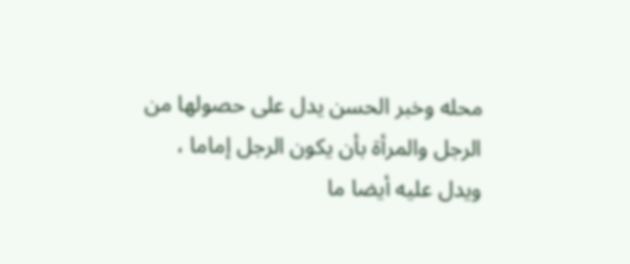محله وخبر الحسن يدل على حصولها من الرجل والمرأة بأن يكون الرجل إماما ، ويدل عليه أيضا ما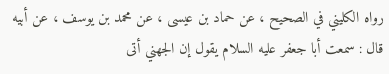رواه الكليني في الصحيح ، عن حماد بن عيسى ، عن محمد بن يوسف ، عن أبيه قال : سمعت أبا جعفر عليه السلام يقول إن الجهني أتى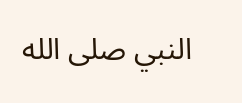النبي صلى الله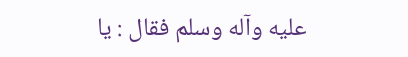عليه وآله وسلم فقال : يا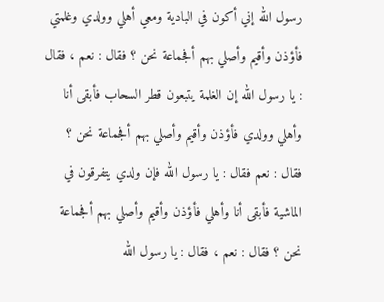رسول الله إني أكون في البادية ومعي أهلي وولدي وغلمتي فأؤذن وأقيم وأصلي بهم أفجماعة نحن ؟ فقال : نعم ، فقال : يا رسول الله إن الغلمة يتبعون قطر السحاب فأبقى أنا وأهلي وولدي فأؤذن وأقيم وأصلي بهم أفجماعة نحن ؟ فقال : نعم فقال : يا رسول الله فإن ولدي يتفرقون في الماشية فأبقى أنا وأهلي فأؤذن وأقيم وأصلي بهم أفجماعة نحن ؟ فقال : نعم ، فقال : يا رسول الله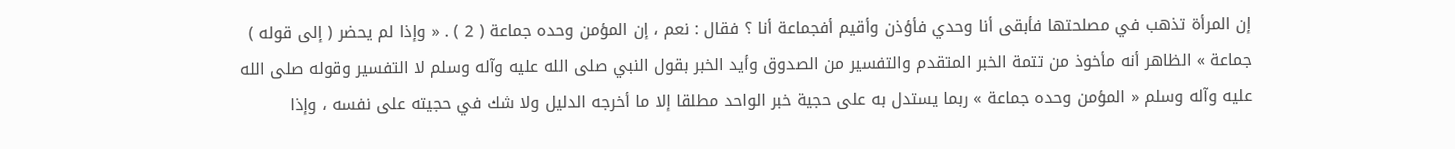إن المرأة تذهب في مصلحتها فأبقى أنا وحدي فأؤذن وأقيم أفجماعة أنا ؟ فقال : نعم ، إن المؤمن وحده جماعة ( 2 ) . « وإذا لم يحضر ( إلى قوله ) جماعة » الظاهر أنه مأخوذ من تتمة الخبر المتقدم والتفسير من الصدوق وأيد الخبر بقول النبي صلى الله عليه وآله وسلم لا التفسير وقوله صلى الله عليه وآله وسلم « المؤمن وحده جماعة » ربما يستدل به على حجية خبر الواحد مطلقا إلا ما أخرجه الدليل ولا شك في حجيته على نفسه ، وإذا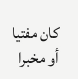كان مفتيا أو مخبرا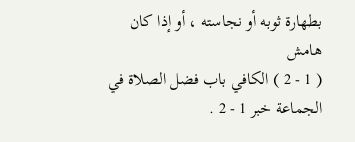بطهارة ثوبه أو نجاسته ، أو إذا كان
هامش
( 1 - 2 ) الكافي باب فضل الصلاة في الجماعة خبر 1 - 2 .